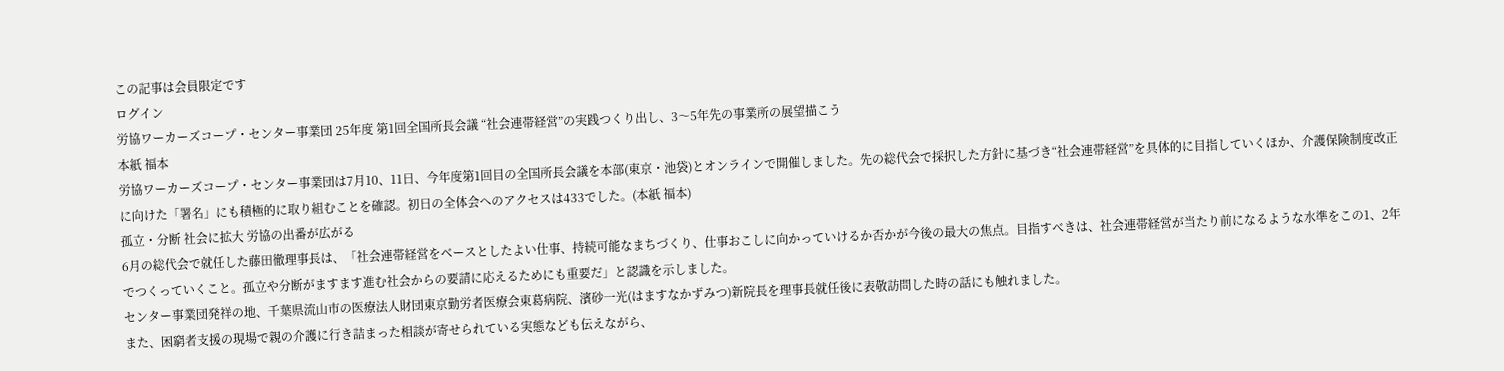この記事は会員限定です
ログイン
労協ワーカーズコープ・センター事業団 25年度 第1回全国所長会議 “社会連帯経営”の実践つくり出し、3〜5年先の事業所の展望描こう
本紙 福本
労協ワーカーズコープ・センター事業団は7月10、11日、今年度第1回目の全国所長会議を本部(東京・池袋)とオンラインで開催しました。先の総代会で採択した方針に基づき“社会連帯経営”を具体的に目指していくほか、介護保険制度改正に向けた「署名」にも積極的に取り組むことを確認。初日の全体会へのアクセスは433でした。(本紙 福本)
孤立・分断 社会に拡大 労協の出番が広がる
6月の総代会で就任した藤田徹理事長は、「社会連帯経営をベースとしたよい仕事、持続可能なまちづくり、仕事おこしに向かっていけるか否かが今後の最大の焦点。目指すべきは、社会連帯経営が当たり前になるような水準をこの1、2年でつくっていくこと。孤立や分断がますます進む社会からの要請に応えるためにも重要だ」と認識を示しました。
センター事業団発祥の地、千葉県流山市の医療法人財団東京勤労者医療会東葛病院、濱砂一光(はますなかずみつ)新院長を理事長就任後に表敬訪問した時の話にも触れました。
また、困窮者支援の現場で親の介護に行き詰まった相談が寄せられている実態なども伝えながら、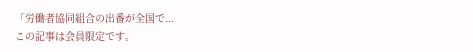「労働者協同組合の出番が全国で...
この記事は会員限定です。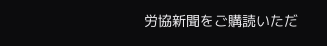労協新聞をご購読いただ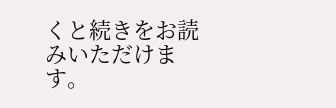くと続きをお読みいただけます。